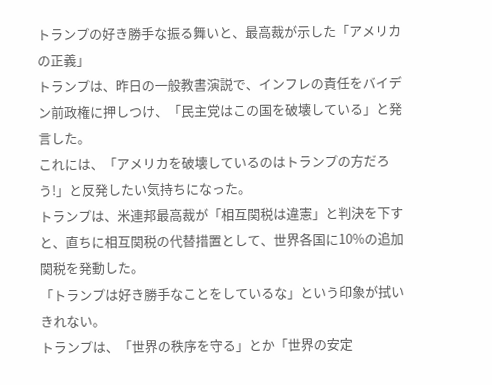トランプの好き勝手な振る舞いと、最高裁が示した「アメリカの正義」
トランプは、昨日の一般教書演説で、インフレの責任をバイデン前政権に押しつけ、「民主党はこの国を破壊している」と発言した。
これには、「アメリカを破壊しているのはトランプの方だろう!」と反発したい気持ちになった。
トランプは、米連邦最高裁が「相互関税は違憲」と判決を下すと、直ちに相互関税の代替措置として、世界各国に10%の追加関税を発動した。
「トランプは好き勝手なことをしているな」という印象が拭いきれない。
トランプは、「世界の秩序を守る」とか「世界の安定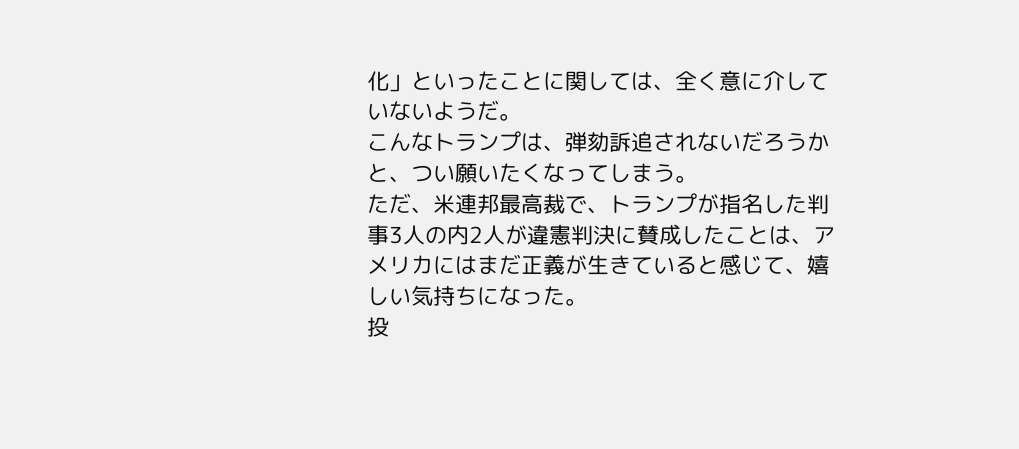化」といったことに関しては、全く意に介していないようだ。
こんなトランプは、弾劾訴追されないだろうかと、つい願いたくなってしまう。
ただ、米連邦最高裁で、トランプが指名した判事3人の内2人が違憲判決に賛成したことは、アメリカにはまだ正義が生きていると感じて、嬉しい気持ちになった。
投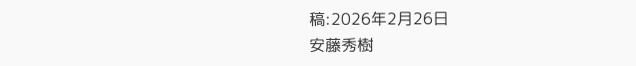稿:2026年2月26日
安藤秀樹